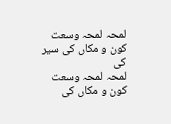لمحہ لمحہ وسعت کون و مکاں کی سیر کی
لمحہ لمحہ وسعت کون و مکاں کی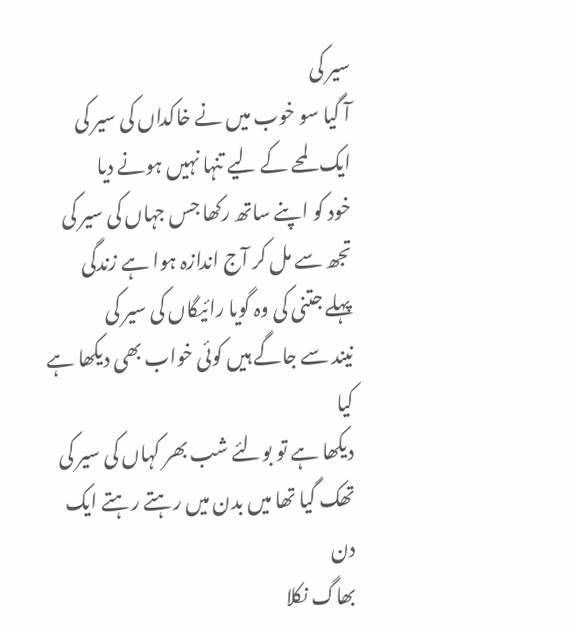سیر کی
آ گیا سو خوب میں نے خاکداں کی سیر کی
ایک لمحے کے لیے تنہا نہیں ہونے دیا
خود کو اپنے ساتھ رکھا جس جہاں کی سیر کی
تجھ سے مل کر آج اندازہ ہوا ہے زندگی
پہلے جتنی کی وہ گویا رائیگاں کی سیر کی
نیند سے جاگے ہیں کوئی خواب بھی دیکھا ہے کیا
دیکھا ہے تو بولئے شب بھر کہاں کی سیر کی
تھک گیا تھا میں بدن میں رہتے رہتے ایک دن
بھاگ نکلا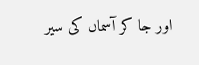اور جا کر آسماں کی سیر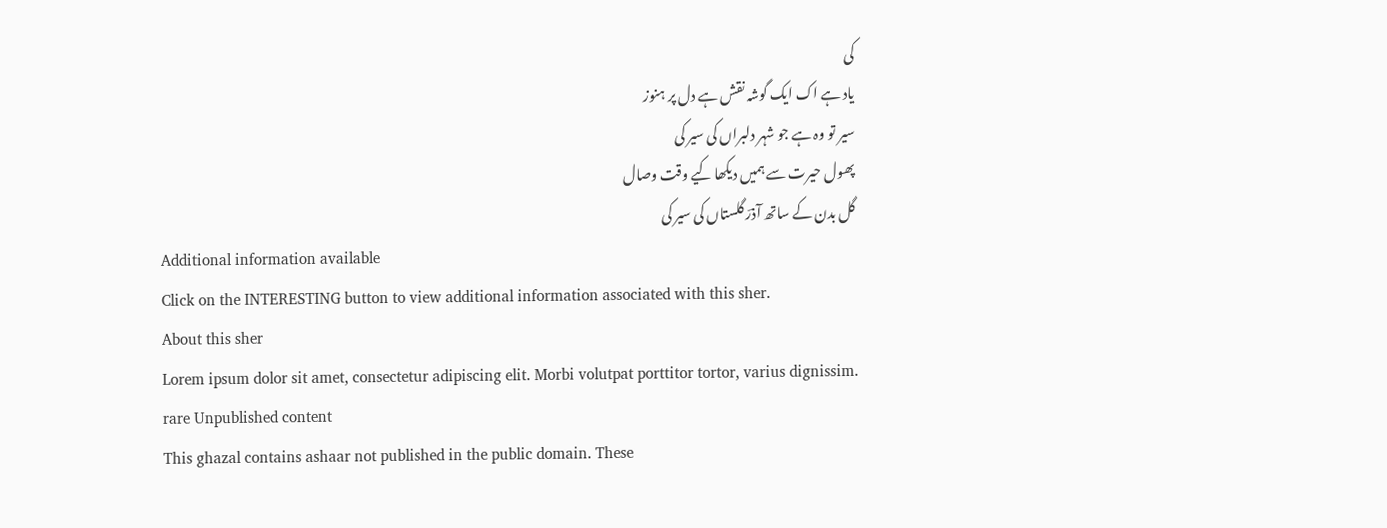کی
یاد ہے اک ایک گوشہ نقش ہے دل پر ہنوز
سیر تو وہ ہے جو شہر دلبراں کی سیر کی
پھول حیرت سے ہمیں دیکھا کیے وقت وصال
گل بدن کے ساتھ آذرؔ گلستاں کی سیر کی
Additional information available
Click on the INTERESTING button to view additional information associated with this sher.
About this sher
Lorem ipsum dolor sit amet, consectetur adipiscing elit. Morbi volutpat porttitor tortor, varius dignissim.
rare Unpublished content
This ghazal contains ashaar not published in the public domain. These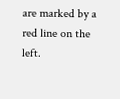are marked by a red line on the left.